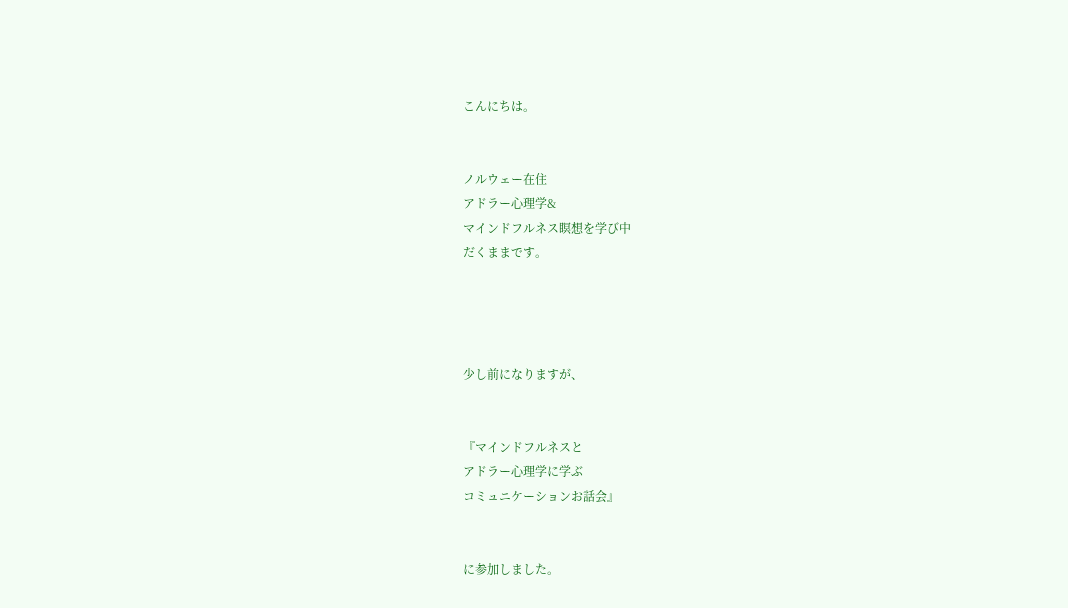こんにちは。


ノルウェー在住
アドラー心理学&
マインドフルネス瞑想を学び中
だくままです。




少し前になりますが、


『マインドフルネスと
アドラー心理学に学ぶ
コミュニケーションお話会』


に参加しました。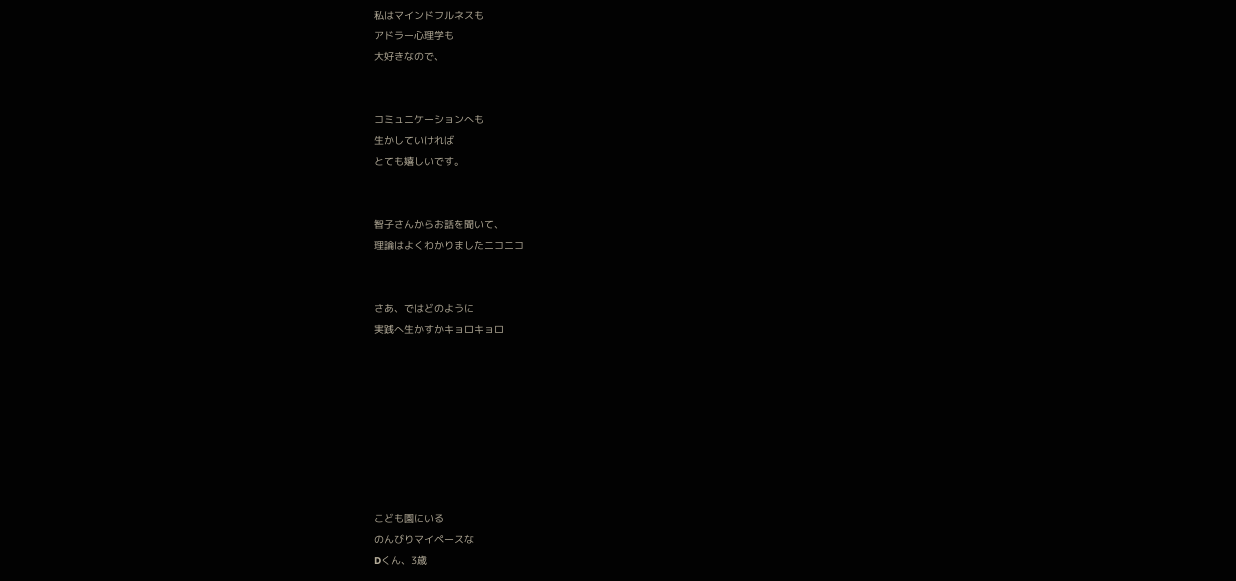私はマインドフルネスも
アドラー心理学も
大好きなので、


コミュニケーションへも
生かしていければ
とても嬉しいです。


智子さんからお話を聞いて、
理論はよくわかりましたニコニコ


さあ、ではどのように
実践へ生かすかキョロキョロ








こども園にいる
のんびりマイペースな
Dくん、3歳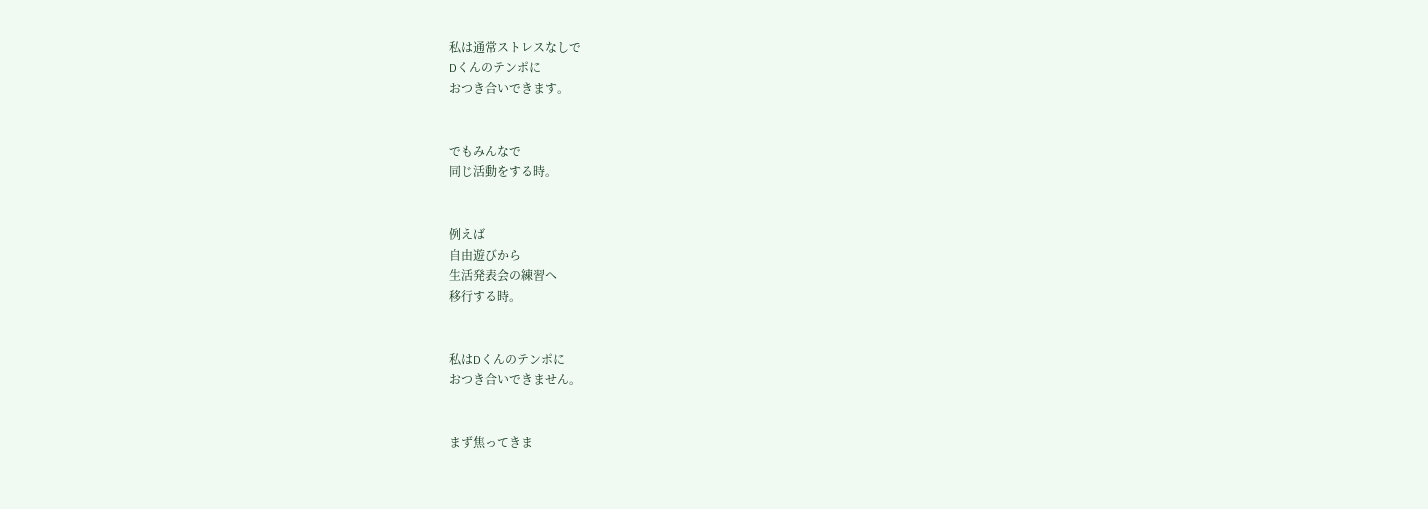私は通常ストレスなしで
Dくんのテンポに
おつき合いできます。


でもみんなで
同じ活動をする時。


例えば
自由遊びから
生活発表会の練習へ
移行する時。


私はDくんのテンポに
おつき合いできません。


まず焦ってきま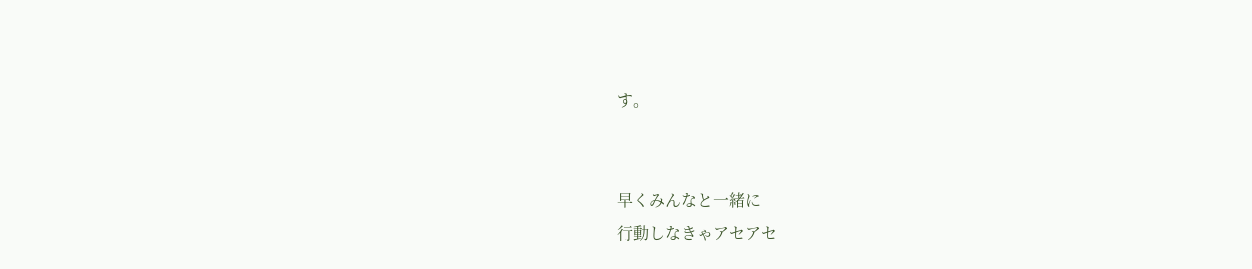す。


早くみんなと一緒に
行動しなきゃアセアセ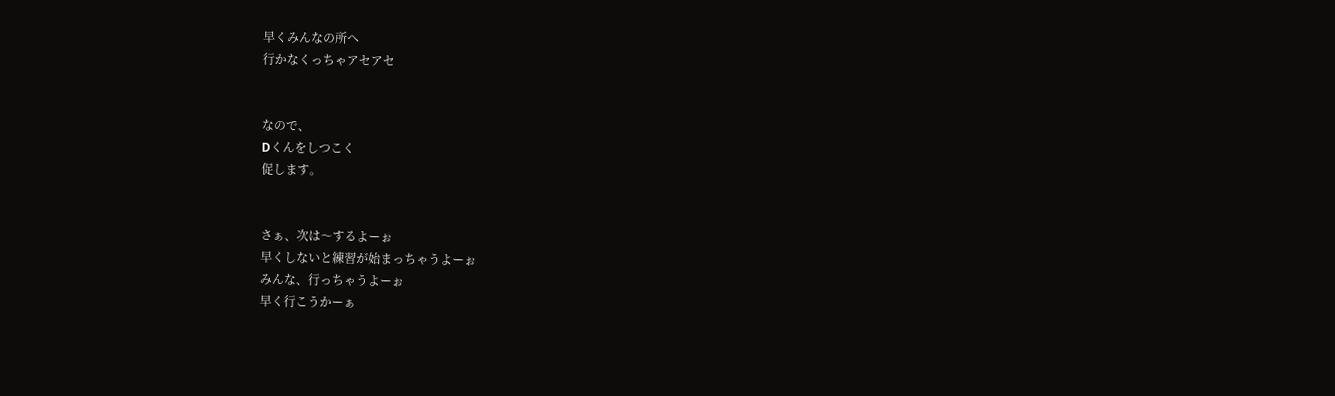早くみんなの所へ
行かなくっちゃアセアセ


なので、
Dくんをしつこく
促します。


さぁ、次は〜するよーぉ
早くしないと練習が始まっちゃうよーぉ
みんな、行っちゃうよーぉ
早く行こうかーぁ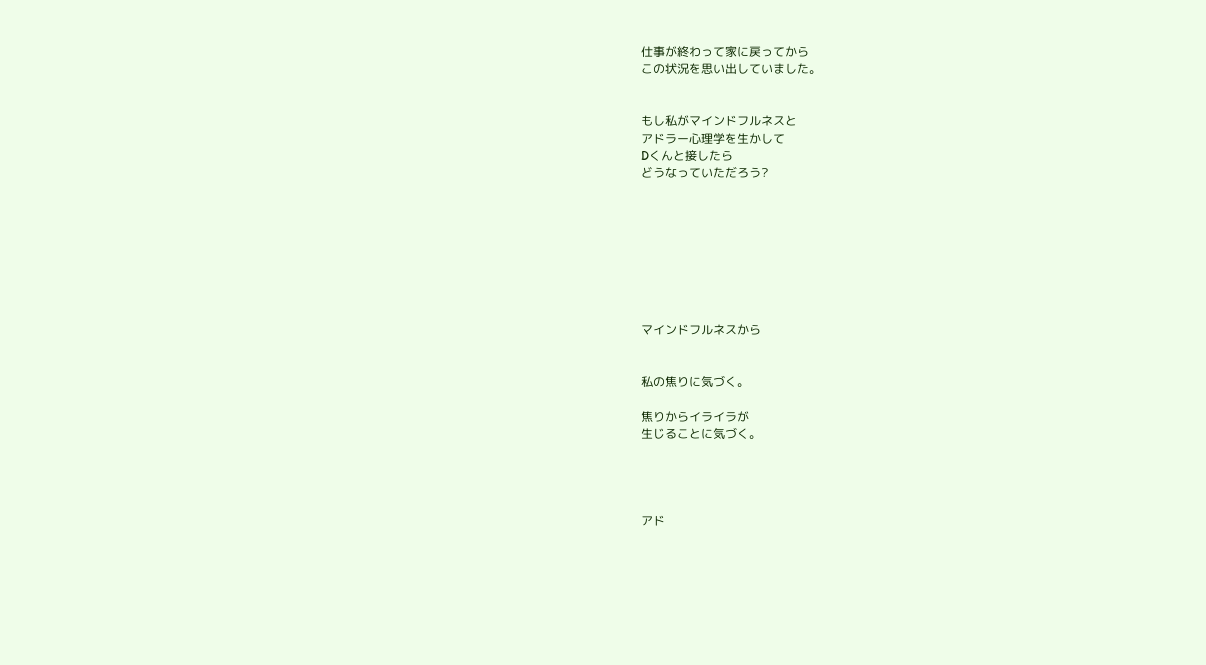仕事が終わって家に戻ってから
この状況を思い出していました。


もし私がマインドフルネスと
アドラー心理学を生かして
Dくんと接したら
どうなっていただろう?








マインドフルネスから


私の焦りに気づく。

焦りからイライラが
生じることに気づく。




アド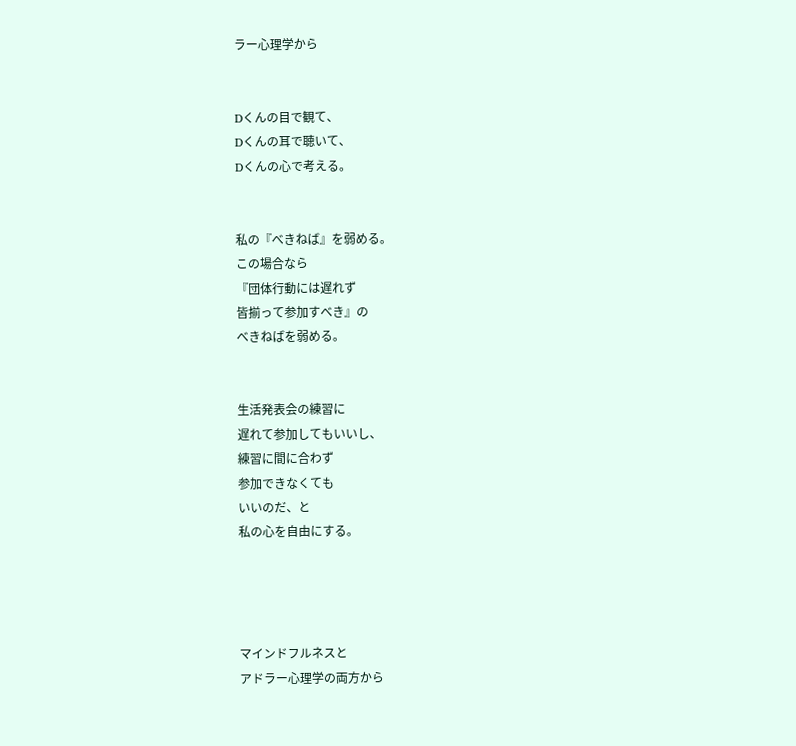ラー心理学から


Dくんの目で観て、
Dくんの耳で聴いて、
Dくんの心で考える。


私の『べきねば』を弱める。
この場合なら
『団体行動には遅れず
皆揃って参加すべき』の
べきねばを弱める。


生活発表会の練習に
遅れて参加してもいいし、
練習に間に合わず
参加できなくても
いいのだ、と
私の心を自由にする。




マインドフルネスと
アドラー心理学の両方から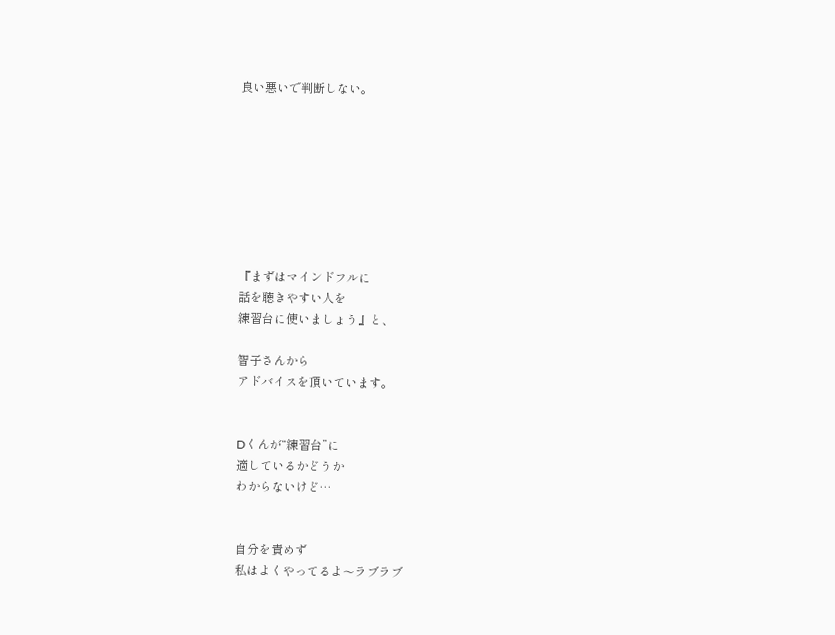良い悪いで判断しない。








『まずはマインドフルに
話を聴きやすい人を
練習台に使いましょう』と、

智子さんから
アドバイスを頂いています。


Dくんが“練習台”に
適しているかどうか
わからないけど…


自分を責めず
私はよくやってるよ〜ラブラブ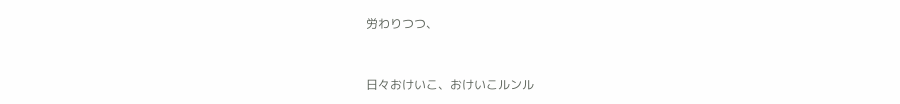労わりつつ、


日々おけいこ、おけいこルンル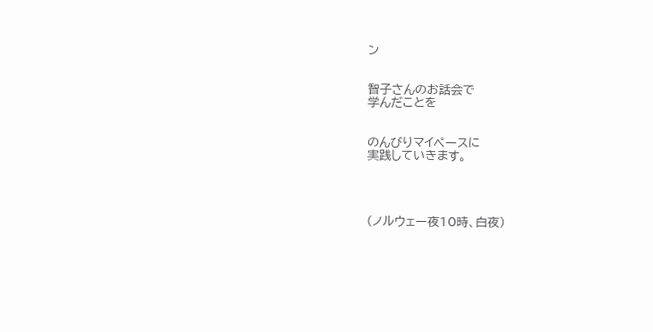ン


智子さんのお話会で
学んだことを


のんびりマイペースに
実践していきます。




(ノルウェー夜10時、白夜)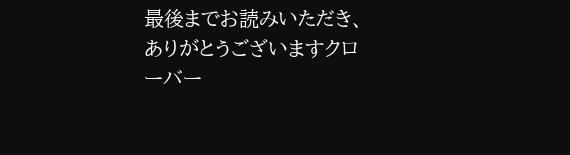最後までお読みいただき、
ありがとうございますクローバー